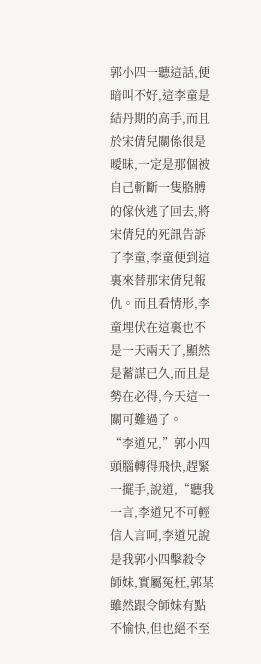郭小四一聽這話,便暗叫不好,這李童是結丹期的高手,而且於宋倩兒關係很是曖昧,一定是那個被自己斬斷一隻胳膊的傢伙逃了回去,將宋倩兒的死訊告訴了李童,李童便到這裏來替那宋倩兒報仇。而且看情形,李童埋伏在這裏也不是一天兩天了,顯然是蓄謀已久,而且是勢在必得,今天這一關可難過了。
“李道兄,”郭小四頭腦轉得飛快,趕緊一擺手,說道,“聽我一言,李道兄不可輕信人言呵,李道兄說是我郭小四擊殺令師妹,實屬冤枉,郭某雖然跟令師妹有點不愉快,但也絕不至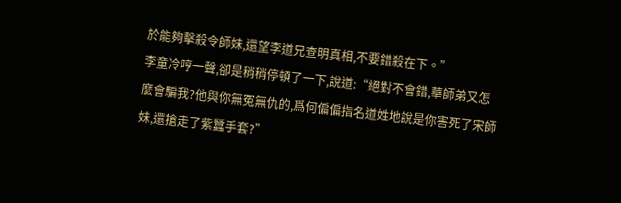於能夠擊殺令師妹,還望李道兄查明真相,不要錯殺在下。”
李童冷哼一聲,卻是稍稍停頓了一下,說道:“絕對不會錯,華師弟又怎麼會騙我?他與你無冤無仇的,爲何偏偏指名道姓地說是你害死了宋師妹,還搶走了紫蠶手套?”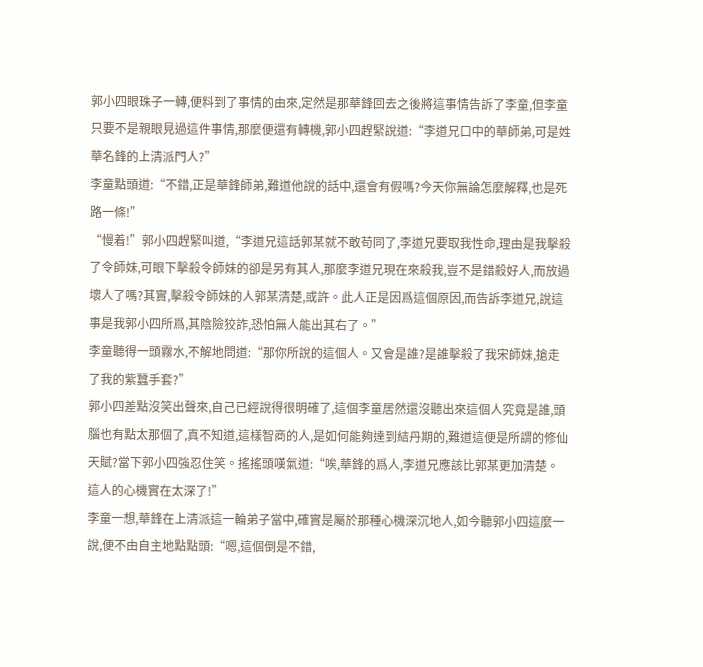郭小四眼珠子一轉,便料到了事情的由來,定然是那華鋒回去之後將這事情告訴了李童,但李童只要不是親眼見過這件事情,那麼便還有轉機,郭小四趕緊說道:“李道兄口中的華師弟,可是姓華名鋒的上清派門人?”
李童點頭道:“不錯,正是華鋒師弟,難道他說的話中,還會有假嗎?今天你無論怎麼解釋,也是死路一條!”
“慢着!”郭小四趕緊叫道,“李道兄這話郭某就不敢苟同了,李道兄要取我性命,理由是我擊殺了令師妹,可眼下擊殺令師妹的卻是另有其人,那麼李道兄現在來殺我,豈不是錯殺好人,而放過壞人了嗎?其實,擊殺令師妹的人郭某清楚,或許。此人正是因爲這個原因,而告訴李道兄,說這事是我郭小四所爲,其陰險狡詐,恐怕無人能出其右了。”
李童聽得一頭霧水,不解地問道:“那你所說的這個人。又會是誰?是誰擊殺了我宋師妹,搶走了我的紫蠶手套?”
郭小四差點沒笑出聲來,自己已經說得很明確了,這個李童居然還沒聽出來這個人究竟是誰,頭腦也有點太那個了,真不知道,這樣智商的人,是如何能夠達到結丹期的,難道這便是所謂的修仙天賦?當下郭小四強忍住笑。搖搖頭嘆氣道:“唉,華鋒的爲人,李道兄應該比郭某更加清楚。這人的心機實在太深了!”
李童一想,華鋒在上清派這一輪弟子當中,確實是屬於那種心機深沉地人,如今聽郭小四這麼一說,便不由自主地點點頭:“嗯,這個倒是不錯,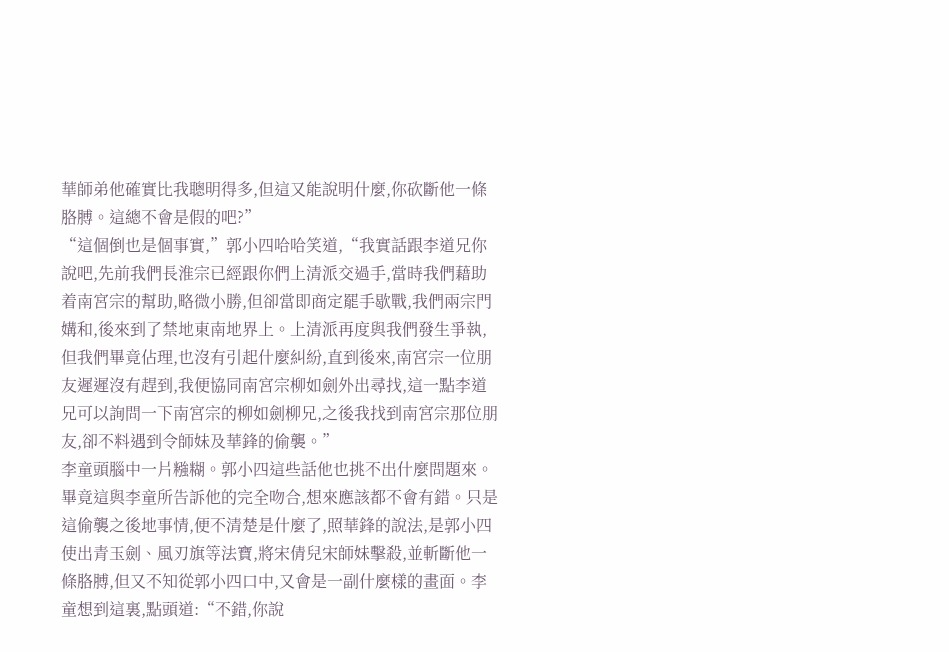華師弟他確實比我聰明得多,但這又能說明什麼,你砍斷他一條胳膊。這總不會是假的吧?”
“這個倒也是個事實,”郭小四哈哈笑道,“我實話跟李道兄你說吧,先前我們長淮宗已經跟你們上清派交過手,當時我們藉助着南宮宗的幫助,略微小勝,但卻當即商定罷手歇戰,我們兩宗門媾和,後來到了禁地東南地界上。上清派再度與我們發生爭執,但我們畢竟佔理,也沒有引起什麼糾紛,直到後來,南宮宗一位朋友遲遲沒有趕到,我便協同南宮宗柳如劍外出尋找,這一點李道兄可以詢問一下南宮宗的柳如劍柳兄,之後我找到南宮宗那位朋友,卻不料遇到令師妹及華鋒的偷襲。”
李童頭腦中一片糨糊。郭小四這些話他也挑不出什麼問題來。畢竟這與李童所告訴他的完全吻合,想來應該都不會有錯。只是這偷襲之後地事情,便不清楚是什麼了,照華鋒的說法,是郭小四使出青玉劍、風刃旗等法寶,將宋倩兒宋師妹擊殺,並斬斷他一條胳膊,但又不知從郭小四口中,又會是一副什麼樣的畫面。李童想到這裏,點頭道:“不錯,你說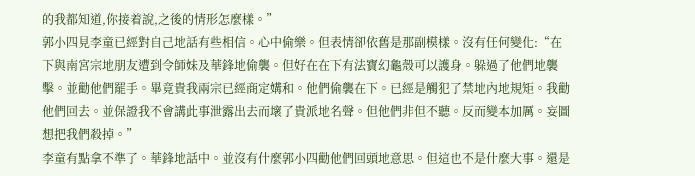的我都知道,你接着說,之後的情形怎麼樣。”
郭小四見李童已經對自己地話有些相信。心中偷樂。但表情卻依舊是那副模樣。沒有任何變化:“在下與南宮宗地朋友遭到令師妹及華鋒地偷襲。但好在在下有法寶幻龜殼可以護身。躲過了他們地襲擊。並勸他們罷手。畢竟貴我兩宗已經商定媾和。他們偷襲在下。已經是觸犯了禁地內地規矩。我勸他們回去。並保證我不會講此事泄露出去而壞了貴派地名聲。但他們非但不聽。反而變本加厲。妄圖想把我們殺掉。”
李童有點拿不準了。華鋒地話中。並沒有什麼郭小四勸他們回頭地意思。但這也不是什麼大事。還是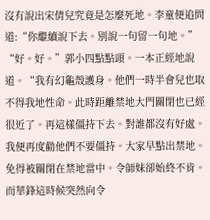沒有說出宋倩兒究竟是怎麼死地。李童便追問道:“你繼續說下去。別說一句留一句地。”
“好。好。”郭小四點點頭。一本正經地說道。“我有幻龜殼護身。他們一時半會兒也取不得我地性命。此時距離禁地大門關閉也已經很近了。再這樣僵持下去。對誰都沒有好處。我便再度勸他們不要僵持。大家早點出禁地。免得被關閉在禁地當中。令師妹卻始終不肯。而華鋒這時候突然向令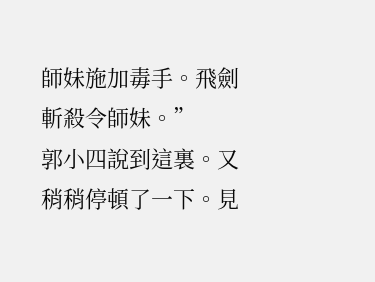師妹施加毒手。飛劍斬殺令師妹。”
郭小四說到這裏。又稍稍停頓了一下。見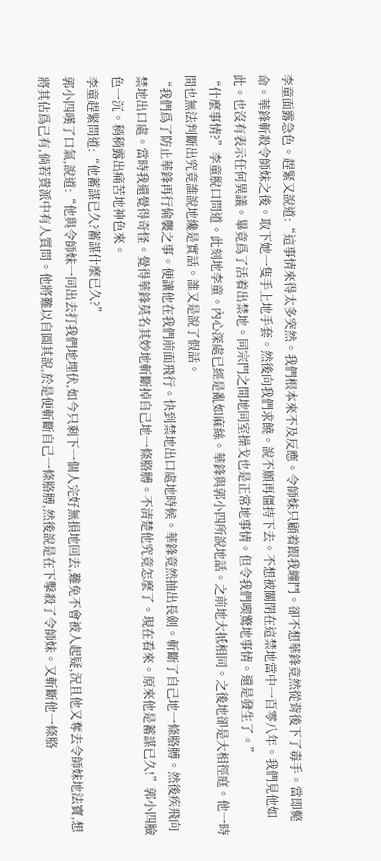李童面露急色。趕緊又說道:“這事情來得太多突然。我們根本來不及反應。令師妹只顧着跟我纏鬥。卻不想華鋒竟然從背後下了毒手。當即斃命。華鋒斬殺令師妹之後。取下她一隻手上地手套。然後向我們求饒。說不願再僵持下去。不想被關閉在這禁地當中一百零八年。我們見他如此。也沒有表示任何異議。畢竟爲了活着出禁地。同宗門之間地同室操戈也是正常地事情。但令我們喫驚地事情。還是發生了。”
“什麼事情?”李童脫口問道。此刻地李童。內心深處已經是亂如麻絲。華鋒與郭小四所說地話。之前地大抵相同。之後地卻是大相徑庭。他一時間也無法判斷出究竟誰說地纔是實話。誰又是說了假話。
“我們爲了防止華鋒再行偷襲之事。便讓他在我們前面飛行。快到禁地出口處地時候。華鋒竟然抽出長劍。斬斷了自己地一條胳膊。然後疾飛向禁地出口處。當時我還覺得奇怪。覺得華鋒莫名其妙地斬斷掉自己地一條胳膊。不清楚他究竟怎麼了。現在看來。原來他是蓄謀已久!”郭小四臉色一沉。稍稍露出痛苦地神色來。
李童趕緊問道:“他蓄謀已久?蓄謀什麼已久?”
郭小四嘆了口氣,說道:“他與令師妹一同出去打我們地埋伏,如今只剩下一個人完好無損地回去,難免不會被人起疑,況且他又奪去令師妹地法寶,想將其佔爲己有,倘若貴派中有人質問。他將難以自圓其說,於是便斬斷自己一條胳膊,然後說是在下擊殺了令師妹。又斬斷他一條胳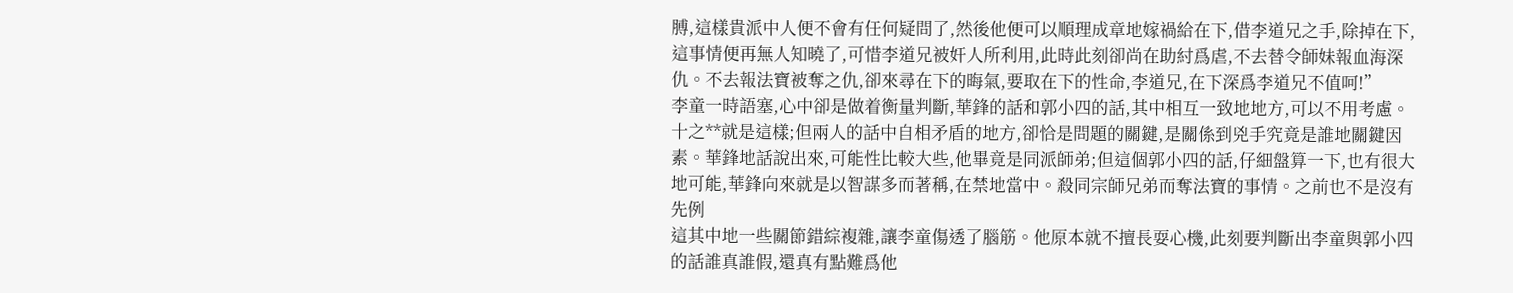膊,這樣貴派中人便不會有任何疑問了,然後他便可以順理成章地嫁禍給在下,借李道兄之手,除掉在下,這事情便再無人知曉了,可惜李道兄被奸人所利用,此時此刻卻尚在助紂爲虐,不去替令師妹報血海深仇。不去報法寶被奪之仇,卻來尋在下的晦氣,要取在下的性命,李道兄,在下深爲李道兄不值呵!”
李童一時語塞,心中卻是做着衡量判斷,華鋒的話和郭小四的話,其中相互一致地地方,可以不用考慮。十之**就是這樣;但兩人的話中自相矛盾的地方,卻恰是問題的關鍵,是關係到兇手究竟是誰地關鍵因素。華鋒地話說出來,可能性比較大些,他畢竟是同派師弟;但這個郭小四的話,仔細盤算一下,也有很大地可能,華鋒向來就是以智謀多而著稱,在禁地當中。殺同宗師兄弟而奪法寶的事情。之前也不是沒有先例
這其中地一些關節錯綜複雜,讓李童傷透了腦筋。他原本就不擅長耍心機,此刻要判斷出李童與郭小四的話誰真誰假,還真有點難爲他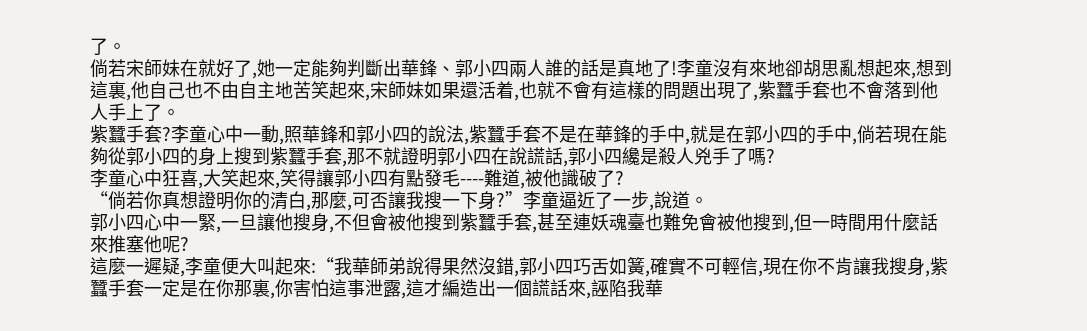了。
倘若宋師妹在就好了,她一定能夠判斷出華鋒、郭小四兩人誰的話是真地了!李童沒有來地卻胡思亂想起來,想到這裏,他自己也不由自主地苦笑起來,宋師妹如果還活着,也就不會有這樣的問題出現了,紫蠶手套也不會落到他人手上了。
紫蠶手套?李童心中一動,照華鋒和郭小四的說法,紫蠶手套不是在華鋒的手中,就是在郭小四的手中,倘若現在能夠從郭小四的身上搜到紫蠶手套,那不就證明郭小四在說謊話,郭小四纔是殺人兇手了嗎?
李童心中狂喜,大笑起來,笑得讓郭小四有點發毛----難道,被他識破了?
“倘若你真想證明你的清白,那麼,可否讓我搜一下身?”李童逼近了一步,說道。
郭小四心中一緊,一旦讓他搜身,不但會被他搜到紫蠶手套,甚至連妖魂臺也難免會被他搜到,但一時間用什麼話來推塞他呢?
這麼一遲疑,李童便大叫起來:“我華師弟說得果然沒錯,郭小四巧舌如簧,確實不可輕信,現在你不肯讓我搜身,紫蠶手套一定是在你那裏,你害怕這事泄露,這才編造出一個謊話來,誣陷我華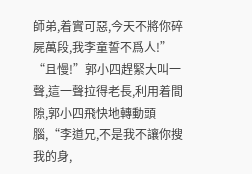師弟,着實可惡,今天不將你碎屍萬段,我李童誓不爲人!”
“且慢!”郭小四趕緊大叫一聲,這一聲拉得老長,利用着間隙,郭小四飛快地轉動頭腦,“李道兄,不是我不讓你搜我的身,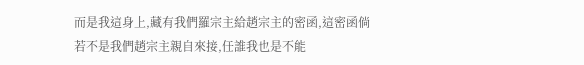而是我這身上,藏有我們羅宗主給趙宗主的密函,這密函倘若不是我們趙宗主親自來接,任誰我也是不能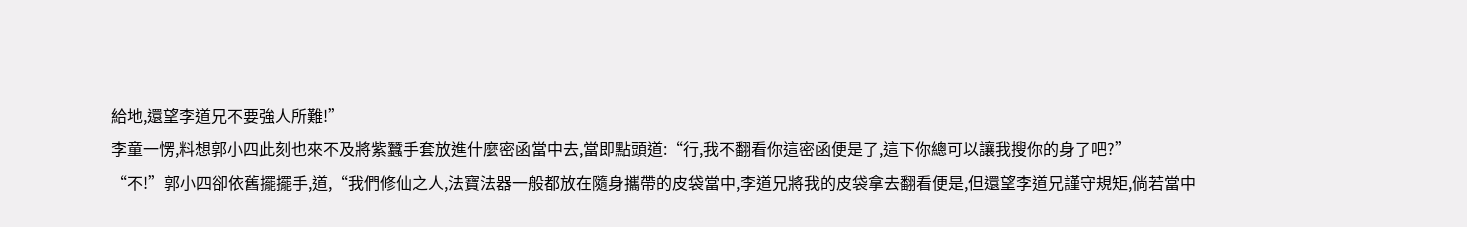給地,還望李道兄不要強人所難!”
李童一愣,料想郭小四此刻也來不及將紫蠶手套放進什麼密函當中去,當即點頭道:“行,我不翻看你這密函便是了,這下你總可以讓我搜你的身了吧?”
“不!”郭小四卻依舊擺擺手,道,“我們修仙之人,法寶法器一般都放在隨身攜帶的皮袋當中,李道兄將我的皮袋拿去翻看便是,但還望李道兄謹守規矩,倘若當中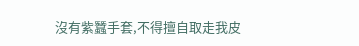沒有紫蠶手套,不得擅自取走我皮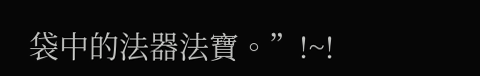袋中的法器法寶。”!~!